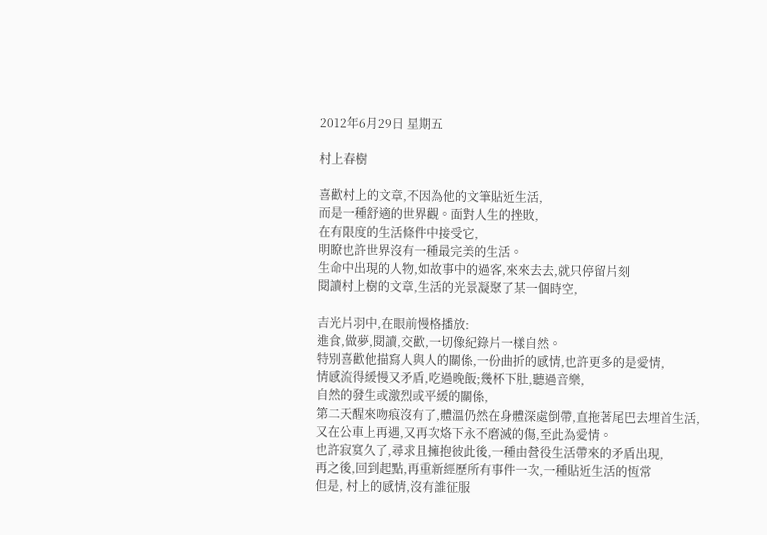2012年6月29日 星期五

村上春樹

喜歡村上的文章,不因為他的文筆貼近生活,
而是一種舒適的世界觀。面對人生的挫敗,
在有限度的生活條件中接受它,
明瞭也許世界沒有一種最完美的生活。
生命中出現的人物,如故事中的過客,來來去去,就只停留片刻
閱讀村上樹的文章,生活的光景凝聚了某一個時空,

吉光片羽中,在眼前慢格播放:
進食,做夢,閱讀,交歡,一切像紀錄片一樣自然。
特別喜歡他描寫人與人的關係,一份曲折的感情,也許更多的是愛情,
情感流得緩慢又矛盾,吃過晚飯;幾杯下肚,聽過音樂,
自然的發生或激烈或平緩的關係,
第二天醒來吻痕沒有了,體溫仍然在身體深處倒帶,直拖著尾巴去埋首生活,
又在公車上再遇,又再次烙下永不磨滅的傷,至此為愛情。
也許寂寞久了,尋求且擁抱彼此後,一種由營役生活帶來的矛盾出現,
再之後,回到起點,再重新經歷所有事件一次,一種貼近生活的恆常
但是, 村上的感情,沒有誰征服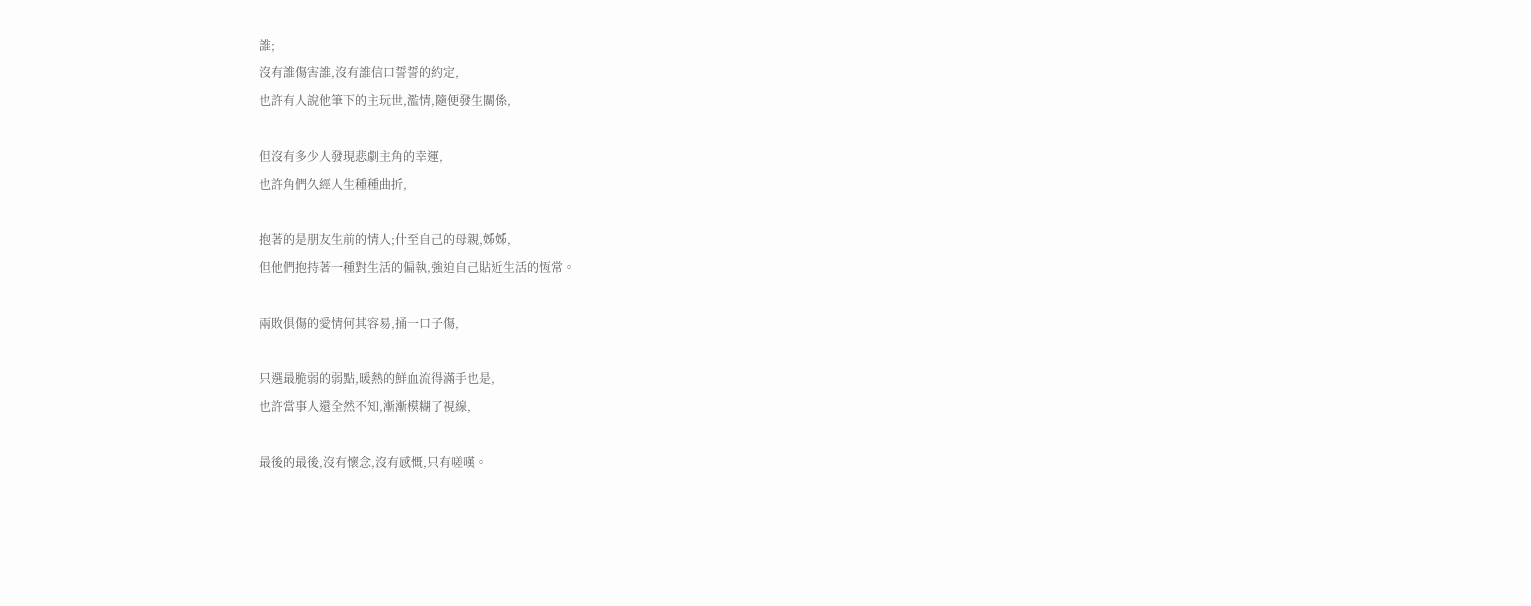誰;
沒有誰傷害誰,沒有誰信口誓誓的約定,
也許有人說他筆下的主玩世,濫情,隨便發生關係,

但沒有多少人發現悲劇主角的幸運,
也許角們久經人生種種曲折,

抱著的是朋友生前的情人;什至自己的母親,姊姊,
但他們抱持著一種對生活的偏執,強迫自己貼近生活的恆常。

兩敗俱傷的愛情何其容易,捅一口子傷,

只選最脆弱的弱點,暖熱的鮮血流得滿手也是,
也許當事人還全然不知,漸漸模糊了視線,

最後的最後,沒有懷念,沒有感慨,只有嗟嘆。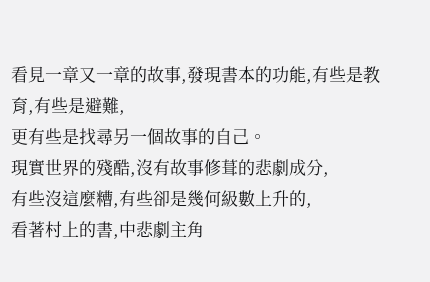看見一章又一章的故事,發現書本的功能,有些是教育,有些是避難,
更有些是找尋另一個故事的自己。
現實世界的殘酷,沒有故事修葺的悲劇成分,
有些沒這麼糟,有些卻是幾何級數上升的,
看著村上的書,中悲劇主角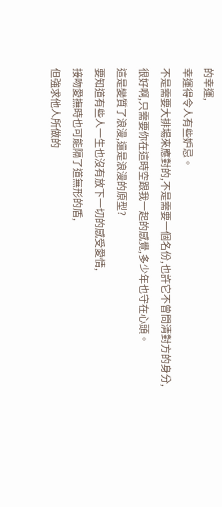的幸運,
幸運得令人有些妒忌。
不是需要大排場來應對的,不是需要一個名份,也許它不曾問清對方的身分,
很好啊,只需要你在這時空跟我一起的感覺,多少年也守在心頭。
這是變質了浪漫,還是浪漫的原型?
要知道有些人一生也沒有放下一切的感受愛情,
接吻愛撫時也可能隔了道無形的盾,
但強求他人所做的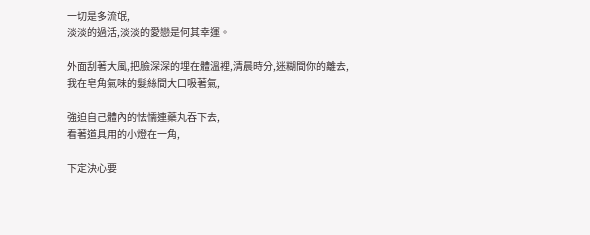一切是多流氓,
淡淡的過活,淡淡的愛戀是何其幸運。

外面刮著大風,把臉深深的埋在體溫裡,清晨時分,迷糊間你的離去,
我在皂角氣味的髮絲間大口吸著氣,

強迫自己體內的怯懦連藥丸吞下去,
看著道具用的小燈在一角,

下定決心要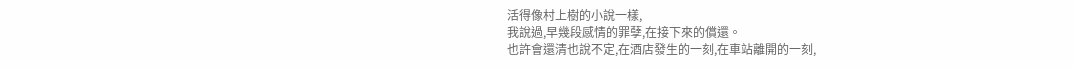活得像村上樹的小說一樣,
我說過,早幾段感情的罪孽,在接下來的償還。
也許會還清也說不定,在酒店發生的一刻,在車站離開的一刻,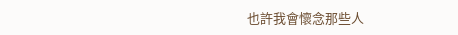也許我會懷念那些人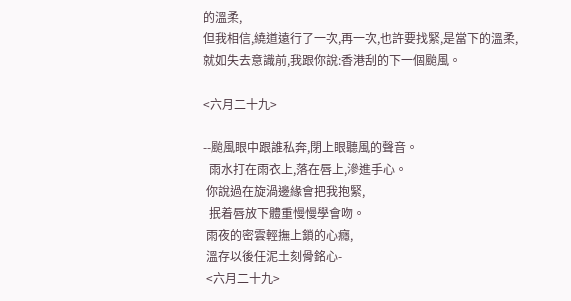的溫柔,
但我相信,繞道遠行了一次,再一次,也許要找緊,是當下的溫柔,
就如失去意識前,我跟你說:香港刮的下一個颱風。

<六月二十九>

--颱風眼中跟誰私奔,閉上眼聽風的聲音。
  雨水打在雨衣上,落在唇上,滲進手心。
 你說過在旋渦邊緣會把我抱緊,
  抿着唇放下體重慢慢學會吻。
 雨夜的密雲輕撫上鎖的心癮,
 溫存以後任泥土刻骨銘心-
 <六月二十九>